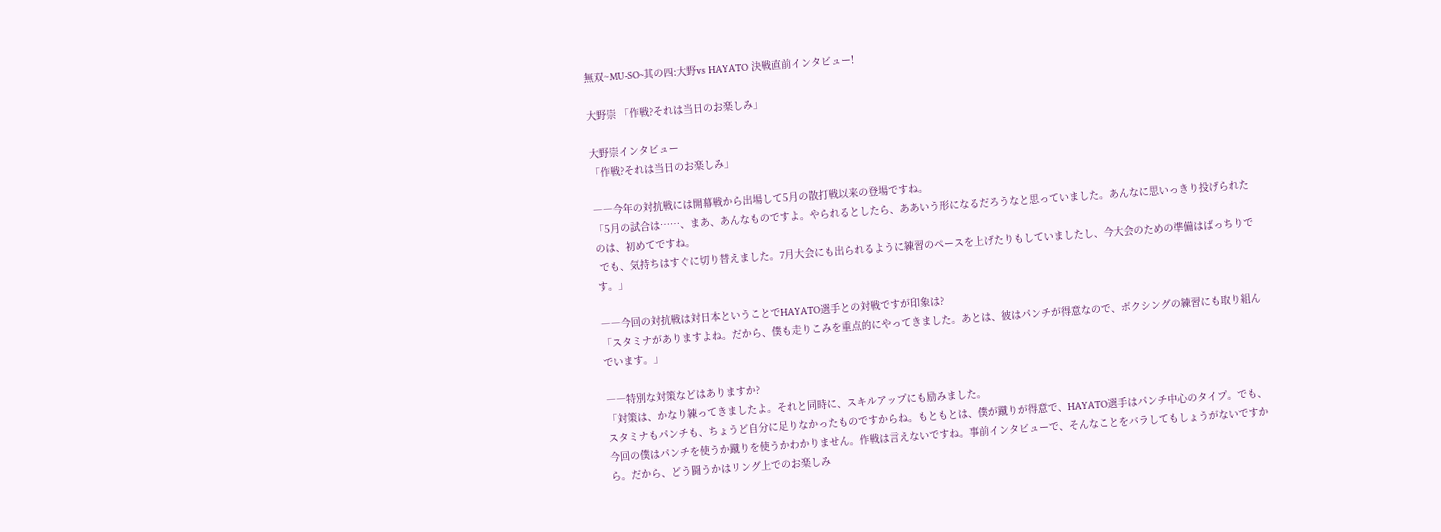無双~MU-SO~其の四:大野vs HAYATO 決戦直前インタビュー!

大野崇 「作戦?それは当日のお楽しみ」

大野崇インタビュー
「作戦?それは当日のお楽しみ」

――今年の対抗戦には開幕戦から出場して5月の散打戦以来の登場ですね。
「5月の試合は……、まあ、あんなものですよ。やられるとしたら、ああいう形になるだろうなと思っていました。あんなに思いっきり投げられたのは、初めてですね。
 でも、気持ちはすぐに切り替えました。7月大会にも出られるように練習のペースを上げたりもしていましたし、今大会のための準備はばっちりです。」

――今回の対抗戦は対日本ということでHAYATO選手との対戦ですが印象は?
「スタミナがありますよね。だから、僕も走りこみを重点的にやってきました。あとは、彼はパンチが得意なので、ボクシングの練習にも取り組んでいます。」

――特別な対策などはありますか?
「対策は、かなり練ってきましたよ。それと同時に、スキルアップにも励みました。
スタミナもパンチも、ちょうど自分に足りなかったものですからね。もともとは、僕が蹴りが得意で、HAYATO選手はパンチ中心のタイプ。でも、今回の僕はパンチを使うか蹴りを使うかわかりません。作戦は言えないですね。事前インタビューで、そんなことをバラしてもしょうがないですから。だから、どう闘うかはリング上でのお楽しみ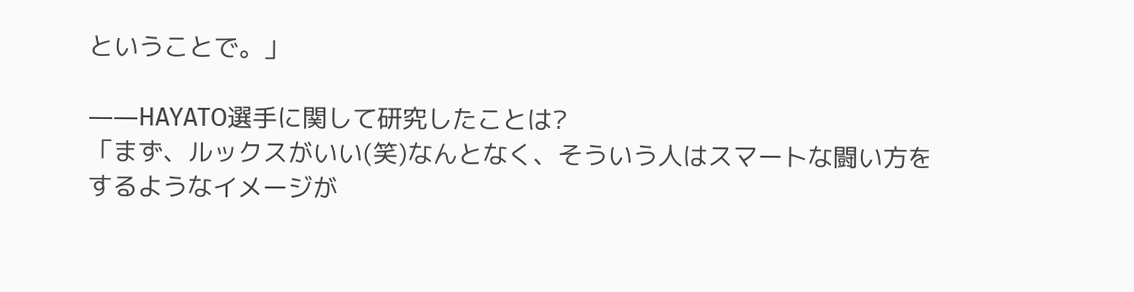ということで。」

――HAYATO選手に関して研究したことは?
「まず、ルックスがいい(笑)なんとなく、そういう人はスマートな闘い方をするようなイメージが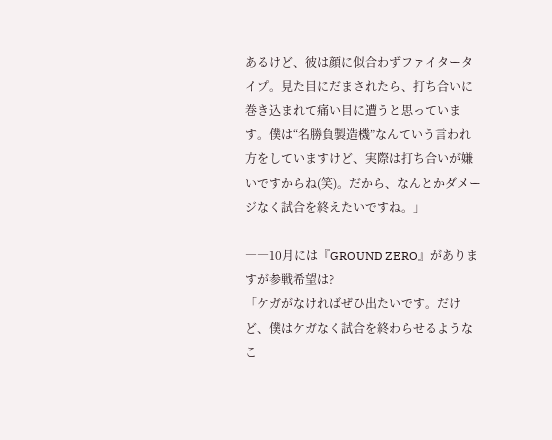あるけど、彼は顔に似合わずファイタータイプ。見た目にだまされたら、打ち合いに巻き込まれて痛い目に遭うと思っています。僕は“名勝負製造機”なんていう言われ方をしていますけど、実際は打ち合いが嫌いですからね(笑)。だから、なんとかダメージなく試合を終えたいですね。」

――10月には『GROUND ZERO』がありますが参戦希望は?
「ケガがなければぜひ出たいです。だけど、僕はケガなく試合を終わらせるようなこ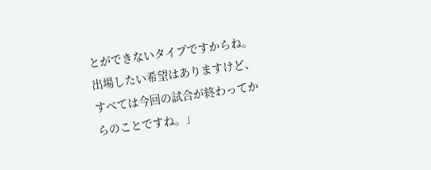とができないタイプですからね。出場したい希望はありますけど、すべては今回の試合が終わってからのことですね。」